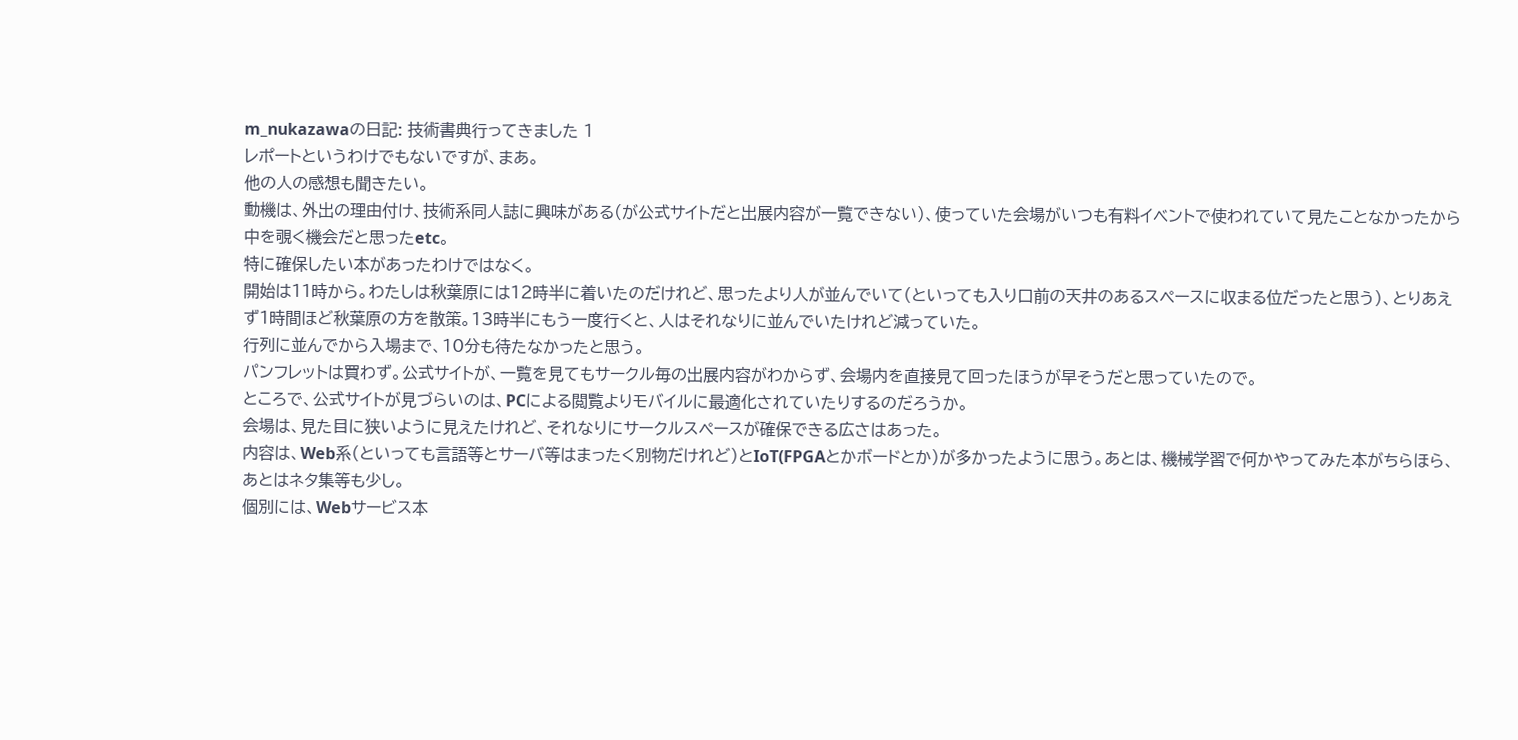m_nukazawaの日記: 技術書典行ってきました 1
レポートというわけでもないですが、まあ。
他の人の感想も聞きたい。
動機は、外出の理由付け、技術系同人誌に興味がある(が公式サイトだと出展内容が一覧できない)、使っていた会場がいつも有料イベントで使われていて見たことなかったから中を覗く機会だと思ったetc。
特に確保したい本があったわけではなく。
開始は11時から。わたしは秋葉原には12時半に着いたのだけれど、思ったより人が並んでいて(といっても入り口前の天井のあるスペースに収まる位だったと思う)、とりあえず1時間ほど秋葉原の方を散策。13時半にもう一度行くと、人はそれなりに並んでいたけれど減っていた。
行列に並んでから入場まで、10分も待たなかったと思う。
パンフレットは買わず。公式サイトが、一覧を見てもサークル毎の出展内容がわからず、会場内を直接見て回ったほうが早そうだと思っていたので。
ところで、公式サイトが見づらいのは、PCによる閲覧よりモバイルに最適化されていたりするのだろうか。
会場は、見た目に狭いように見えたけれど、それなりにサークルスペースが確保できる広さはあった。
内容は、Web系(といっても言語等とサーバ等はまったく別物だけれど)とIoT(FPGAとかボードとか)が多かったように思う。あとは、機械学習で何かやってみた本がちらほら、あとはネタ集等も少し。
個別には、Webサービス本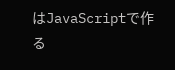はJavaScriptで作る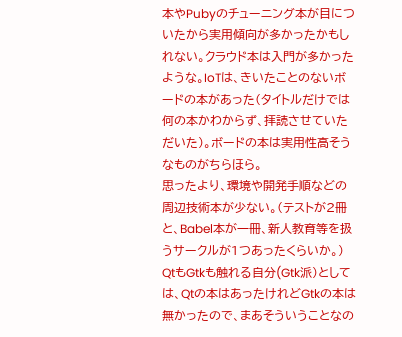本やPubyのチューニング本が目についたから実用傾向が多かったかもしれない。クラウド本は入門が多かったような。IoTは、きいたことのないボードの本があった(タイトルだけでは何の本かわからず、拝読させていただいた)。ボードの本は実用性高そうなものがちらほら。
思ったより、環境や開発手順などの周辺技術本が少ない。(テストが2冊と、Babel本が一冊、新人教育等を扱うサークルが1つあったくらいか。)
QtもGtkも触れる自分(Gtk派)としては、Qtの本はあったけれどGtkの本は無かったので、まあそういうことなの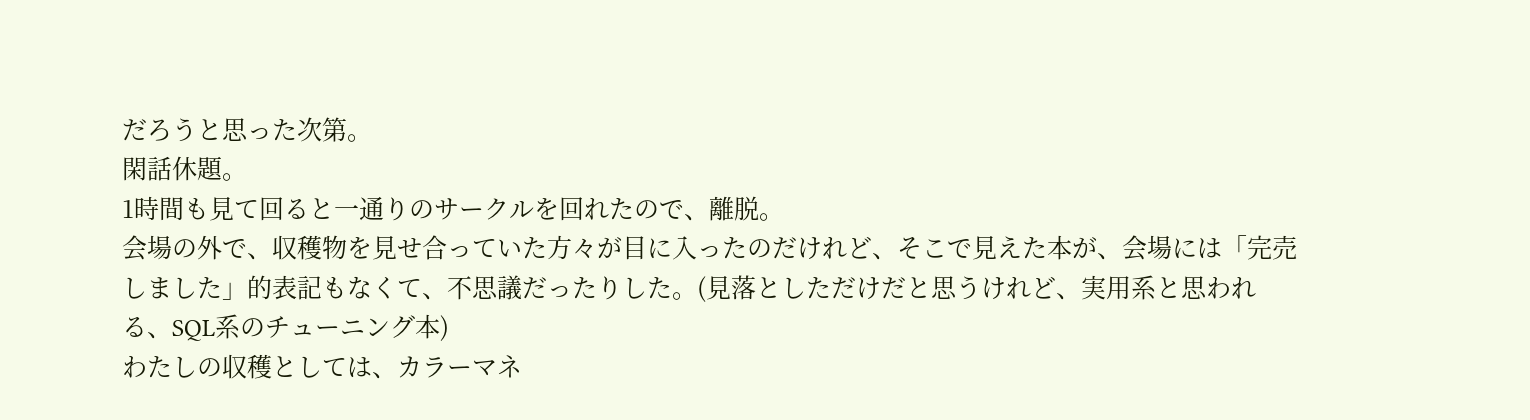だろうと思った次第。
閑話休題。
1時間も見て回ると一通りのサークルを回れたので、離脱。
会場の外で、収穫物を見せ合っていた方々が目に入ったのだけれど、そこで見えた本が、会場には「完売しました」的表記もなくて、不思議だったりした。(見落としただけだと思うけれど、実用系と思われる、SQL系のチューニング本)
わたしの収穫としては、カラーマネ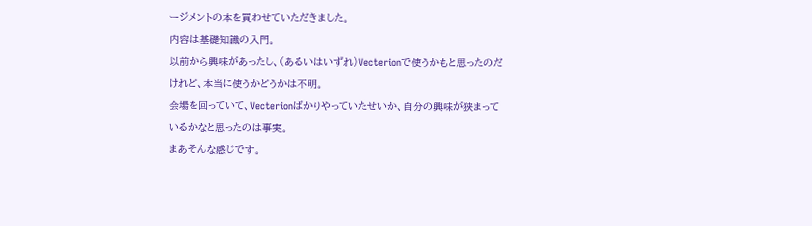ージメントの本を買わせていただきました。
内容は基礎知識の入門。
以前から興味があったし、(あるいはいずれ)Vecterionで使うかもと思ったのだけれど、本当に使うかどうかは不明。
会場を回っていて、Vecterionばかりやっていたせいか、自分の興味が狭まっているかなと思ったのは事実。
まあそんな感じです。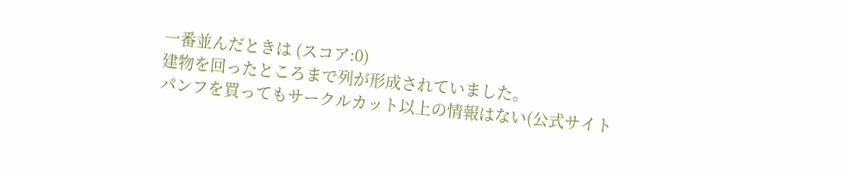一番並んだときは (スコア:0)
建物を回ったところまで列が形成されていました。
パンフを買ってもサークルカット以上の情報はない(公式サイト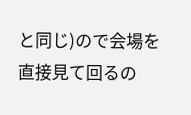と同じ)ので会場を直接見て回るの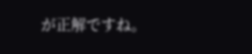が正解ですね。